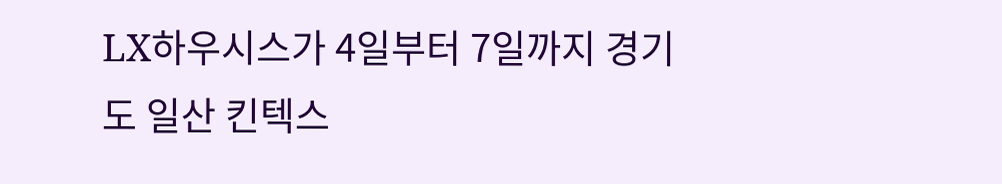LX하우시스가 4일부터 7일까지 경기도 일산 킨텍스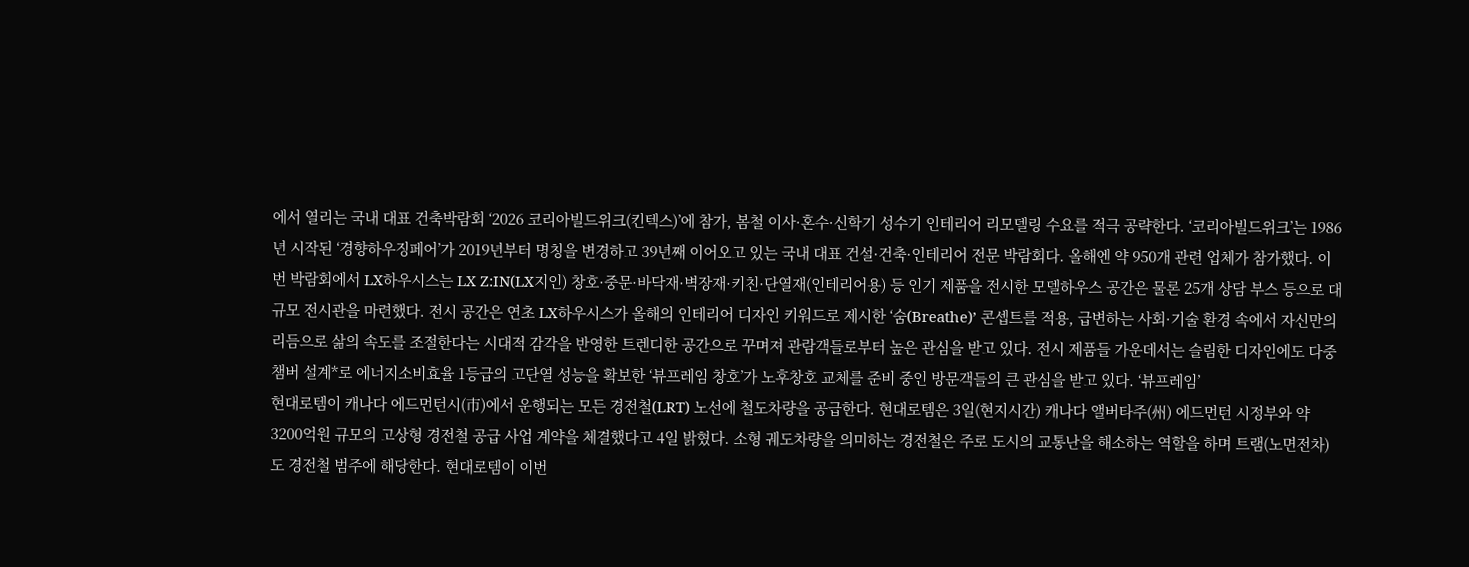에서 열리는 국내 대표 건축박람회 ‘2026 코리아빌드위크(킨텍스)’에 참가, 봄철 이사·혼수·신학기 성수기 인테리어 리모델링 수요를 적극 공략한다. ‘코리아빌드위크’는 1986년 시작된 ‘경향하우징페어’가 2019년부터 명칭을 변경하고 39년째 이어오고 있는 국내 대표 건설·건축·인테리어 전문 박람회다. 올해엔 약 950개 관련 업체가 참가했다. 이번 박람회에서 LX하우시스는 LX Z:IN(LX지인) 창호·중문·바닥재·벽장재·키친·단열재(인테리어용) 등 인기 제품을 전시한 모델하우스 공간은 물론 25개 상담 부스 등으로 대규모 전시관을 마련했다. 전시 공간은 연초 LX하우시스가 올해의 인테리어 디자인 키워드로 제시한 ‘숨(Breathe)’ 콘셉트를 적용, 급변하는 사회·기술 환경 속에서 자신만의 리듬으로 삶의 속도를 조절한다는 시대적 감각을 반영한 트렌디한 공간으로 꾸며져 관람객들로부터 높은 관심을 받고 있다. 전시 제품들 가운데서는 슬림한 디자인에도 다중 챔버 설계*로 에너지소비효율 1등급의 고단열 성능을 확보한 ‘뷰프레임 창호’가 노후창호 교체를 준비 중인 방문객들의 큰 관심을 받고 있다. ‘뷰프레임’
현대로템이 캐나다 에드먼턴시(市)에서 운행되는 모든 경전철(LRT) 노선에 철도차량을 공급한다. 현대로템은 3일(현지시간) 캐나다 앨버타주(州) 에드먼턴 시정부와 약 3200억원 규모의 고상형 경전철 공급 사업 계약을 체결했다고 4일 밝혔다. 소형 궤도차량을 의미하는 경전철은 주로 도시의 교통난을 해소하는 역할을 하며 트램(노면전차)도 경전철 범주에 해당한다. 현대로템이 이번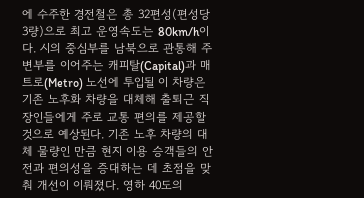에 수주한 경전철은 총 32편성(편성당 3량)으로 최고 운영속도는 80km/h이다. 시의 중심부를 남북으로 관통해 주변부를 이어주는 캐피탈(Capital)과 매트로(Metro) 노선에 투입될 이 차량은 기존 노후화 차량을 대체해 출퇴근 직장인들에게 주로 교통 편의를 제공할 것으로 예상된다. 기존 노후 차량의 대체 물량인 만큼 현지 이용 승객들의 안전과 편의성을 증대하는 데 초점을 맞춰 개선이 이뤄졌다. 영하 40도의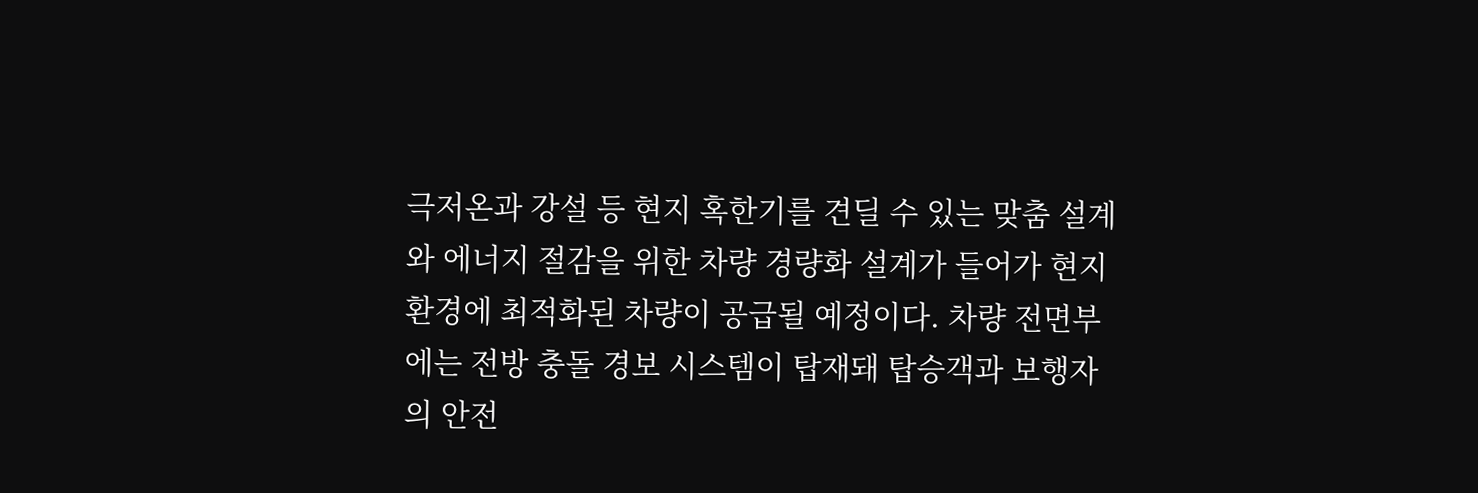극저온과 강설 등 현지 혹한기를 견딜 수 있는 맞춤 설계와 에너지 절감을 위한 차량 경량화 설계가 들어가 현지 환경에 최적화된 차량이 공급될 예정이다. 차량 전면부에는 전방 충돌 경보 시스템이 탑재돼 탑승객과 보행자의 안전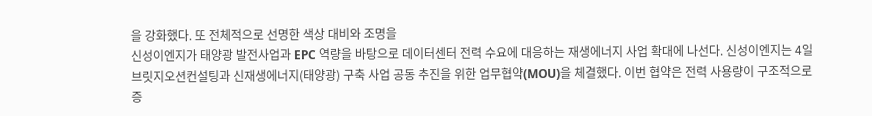을 강화했다. 또 전체적으로 선명한 색상 대비와 조명을
신성이엔지가 태양광 발전사업과 EPC 역량을 바탕으로 데이터센터 전력 수요에 대응하는 재생에너지 사업 확대에 나선다. 신성이엔지는 4일 브릿지오션컨설팅과 신재생에너지(태양광) 구축 사업 공동 추진을 위한 업무협약(MOU)을 체결했다. 이번 협약은 전력 사용량이 구조적으로 증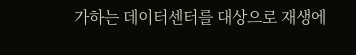가하는 데이터센터를 대상으로 재생에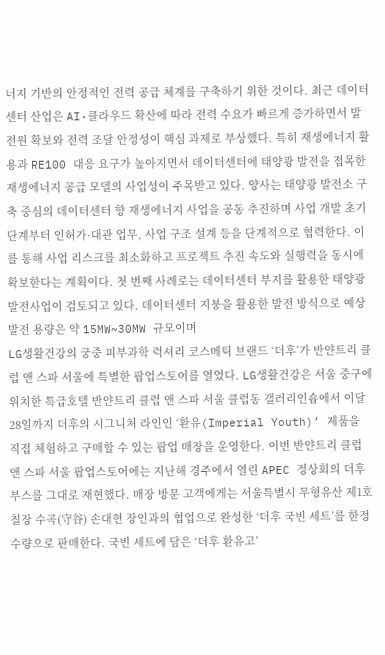너지 기반의 안정적인 전력 공급 체계를 구축하기 위한 것이다. 최근 데이터센터 산업은 AI·클라우드 확산에 따라 전력 수요가 빠르게 증가하면서 발전원 확보와 전력 조달 안정성이 핵심 과제로 부상했다. 특히 재생에너지 활용과 RE100 대응 요구가 높아지면서 데이터센터에 태양광 발전을 접목한 재생에너지 공급 모델의 사업성이 주목받고 있다. 양사는 태양광 발전소 구축 중심의 데이터센터 향 재생에너지 사업을 공동 추진하며 사업 개발 초기 단계부터 인허가·대관 업무, 사업 구조 설계 등을 단계적으로 협력한다. 이를 통해 사업 리스크를 최소화하고 프로젝트 추진 속도와 실행력을 동시에 확보한다는 계획이다. 첫 번째 사례로는 데이터센터 부지를 활용한 태양광 발전사업이 검토되고 있다. 데이터센터 지붕을 활용한 발전 방식으로 예상 발전 용량은 약 15MW~30MW 규모이며
LG생활건강의 궁중 피부과학 럭셔리 코스메틱 브랜드 ‘더후’가 반얀트리 클럽 앤 스파 서울에 특별한 팝업스토어를 열었다. LG생활건강은 서울 중구에 위치한 특급호텔 반얀트리 클럽 앤 스파 서울 클럽동 갤러리인숍에서 이달 28일까지 더후의 시그니처 라인인 ‘환유(Imperial Youth)’ 제품을 직접 체험하고 구매할 수 있는 팝업 매장을 운영한다. 이번 반얀트리 클럽 앤 스파 서울 팝업스토어에는 지난해 경주에서 열린 APEC 정상회의 더후 부스를 그대로 재현했다. 매장 방문 고객에게는 서울특별시 무형유산 제1호 칠장 수곡(守谷) 손대현 장인과의 협업으로 완성한 ‘더후 국빈 세트’를 한정 수량으로 판매한다. 국빈 세트에 담은 ‘더후 환유고’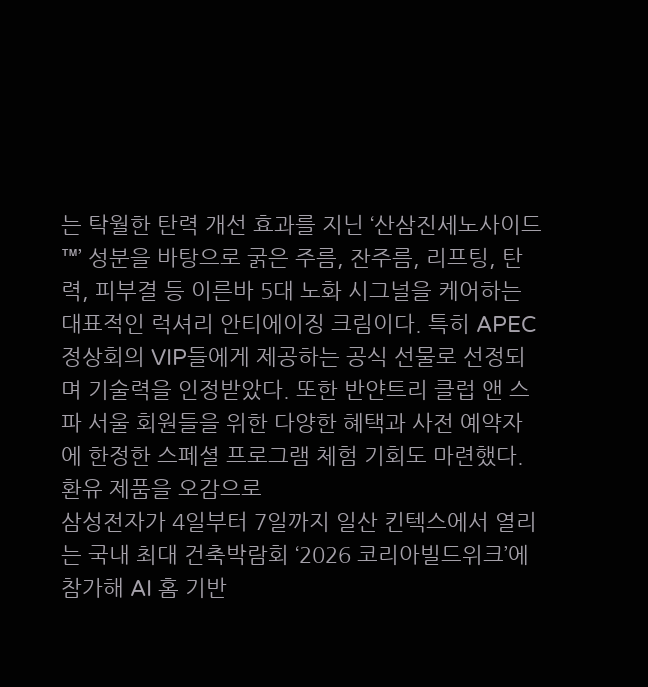는 탁월한 탄력 개선 효과를 지닌 ‘산삼진세노사이드™’ 성분을 바탕으로 굵은 주름, 잔주름, 리프팅, 탄력, 피부결 등 이른바 5대 노화 시그널을 케어하는 대표적인 럭셔리 안티에이징 크림이다. 특히 APEC 정상회의 VIP들에게 제공하는 공식 선물로 선정되며 기술력을 인정받았다. 또한 반얀트리 클럽 앤 스파 서울 회원들을 위한 다양한 혜택과 사전 예약자에 한정한 스페셜 프로그램 체험 기회도 마련했다. 환유 제품을 오감으로
삼성전자가 4일부터 7일까지 일산 킨텍스에서 열리는 국내 최대 건축박람회 ‘2026 코리아빌드위크’에 참가해 AI 홈 기반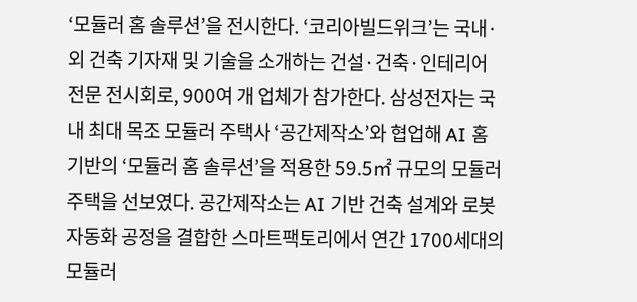‘모듈러 홈 솔루션’을 전시한다. ‘코리아빌드위크’는 국내·외 건축 기자재 및 기술을 소개하는 건설·건축·인테리어 전문 전시회로, 900여 개 업체가 참가한다. 삼성전자는 국내 최대 목조 모듈러 주택사 ‘공간제작소’와 협업해 AI 홈 기반의 ‘모듈러 홈 솔루션’을 적용한 59.5㎡ 규모의 모듈러 주택을 선보였다. 공간제작소는 AI 기반 건축 설계와 로봇 자동화 공정을 결합한 스마트팩토리에서 연간 1700세대의 모듈러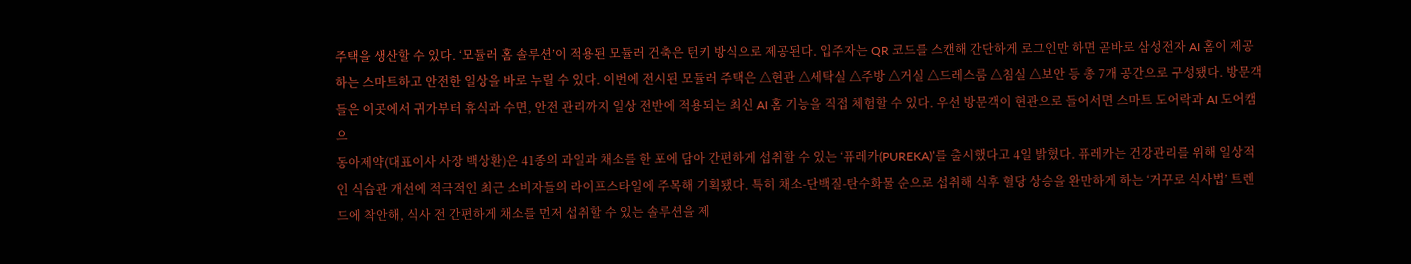주택을 생산할 수 있다. ‘모듈러 홈 솔루션’이 적용된 모듈러 건축은 턴키 방식으로 제공된다. 입주자는 QR 코드를 스캔해 간단하게 로그인만 하면 곧바로 삼성전자 AI 홈이 제공하는 스마트하고 안전한 일상을 바로 누릴 수 있다. 이번에 전시된 모듈러 주택은 △현관 △세탁실 △주방 △거실 △드레스룸 △침실 △보안 등 총 7개 공간으로 구성됐다. 방문객들은 이곳에서 귀가부터 휴식과 수면, 안전 관리까지 일상 전반에 적용되는 최신 AI 홈 기능을 직접 체험할 수 있다. 우선 방문객이 현관으로 들어서면 스마트 도어락과 AI 도어캠으
동아제약(대표이사 사장 백상환)은 41종의 과일과 채소를 한 포에 담아 간편하게 섭취할 수 있는 ‘퓨레카(PUREKA)’를 출시했다고 4일 밝혔다. 퓨레카는 건강관리를 위해 일상적인 식습관 개선에 적극적인 최근 소비자들의 라이프스타일에 주목해 기획됐다. 특히 채소-단백질-탄수화물 순으로 섭취해 식후 혈당 상승을 완만하게 하는 ‘거꾸로 식사법’ 트렌드에 착안해, 식사 전 간편하게 채소를 먼저 섭취할 수 있는 솔루션을 제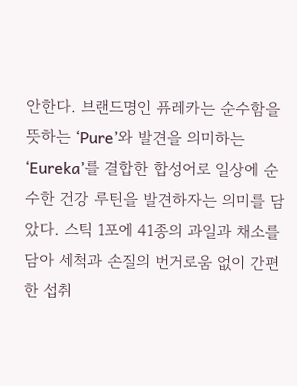안한다. 브랜드명인 퓨레카는 순수함을 뜻하는 ‘Pure’와 발견을 의미하는 ‘Eureka’를 결합한 합성어로 일상에 순수한 건강 루틴을 발견하자는 의미를 담았다. 스틱 1포에 41종의 과일과 채소를 담아 세척과 손질의 번거로움 없이 간편한 섭취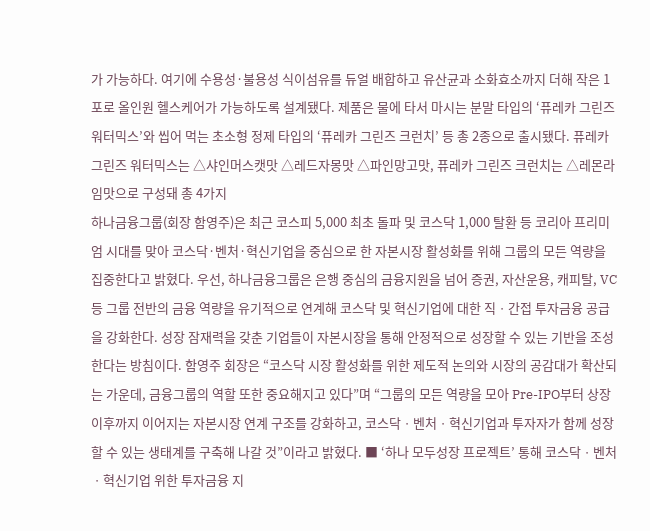가 가능하다. 여기에 수용성·불용성 식이섬유를 듀얼 배합하고 유산균과 소화효소까지 더해 작은 1포로 올인원 헬스케어가 가능하도록 설계됐다. 제품은 물에 타서 마시는 분말 타입의 ‘퓨레카 그린즈 워터믹스’와 씹어 먹는 초소형 정제 타입의 ‘퓨레카 그린즈 크런치’ 등 총 2종으로 출시됐다. 퓨레카 그린즈 워터믹스는 △샤인머스캣맛 △레드자몽맛 △파인망고맛, 퓨레카 그린즈 크런치는 △레몬라임맛으로 구성돼 총 4가지
하나금융그룹(회장 함영주)은 최근 코스피 5,000 최초 돌파 및 코스닥 1,000 탈환 등 코리아 프리미엄 시대를 맞아 코스닥·벤처·혁신기업을 중심으로 한 자본시장 활성화를 위해 그룹의 모든 역량을 집중한다고 밝혔다. 우선, 하나금융그룹은 은행 중심의 금융지원을 넘어 증권, 자산운용, 캐피탈, VC 등 그룹 전반의 금융 역량을 유기적으로 연계해 코스닥 및 혁신기업에 대한 직ㆍ간접 투자금융 공급을 강화한다. 성장 잠재력을 갖춘 기업들이 자본시장을 통해 안정적으로 성장할 수 있는 기반을 조성한다는 방침이다. 함영주 회장은 “코스닥 시장 활성화를 위한 제도적 논의와 시장의 공감대가 확산되는 가운데, 금융그룹의 역할 또한 중요해지고 있다”며 “그룹의 모든 역량을 모아 Pre-IPO부터 상장 이후까지 이어지는 자본시장 연계 구조를 강화하고, 코스닥ㆍ벤처ㆍ혁신기업과 투자자가 함께 성장할 수 있는 생태계를 구축해 나갈 것”이라고 밝혔다. ■ ‘하나 모두성장 프로젝트’ 통해 코스닥ㆍ벤처ㆍ혁신기업 위한 투자금융 지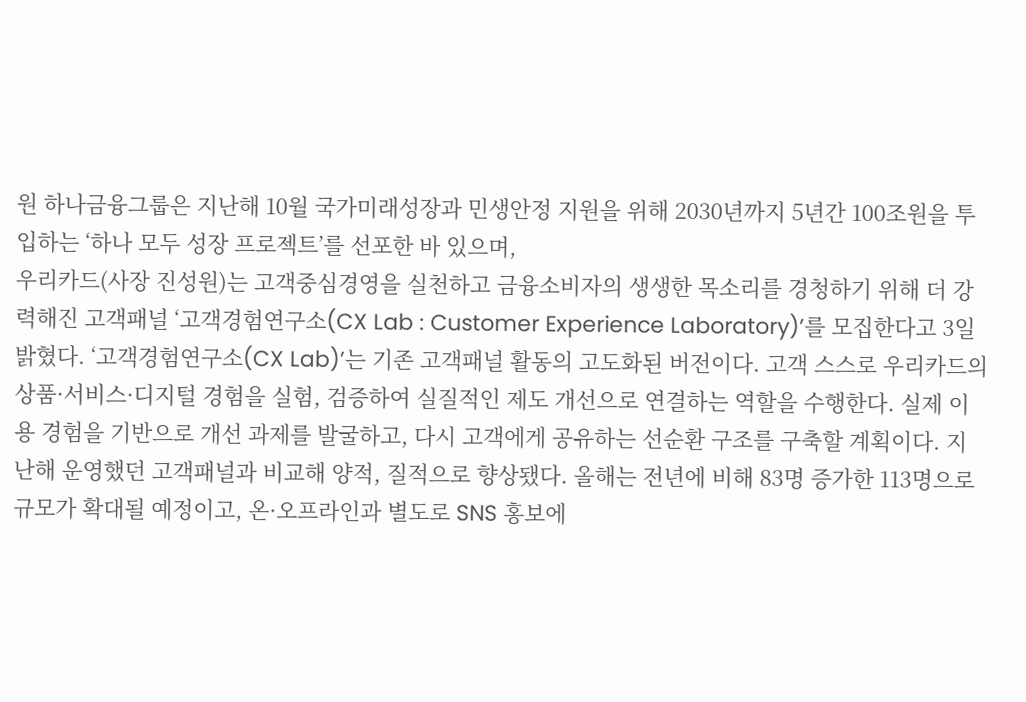원 하나금융그룹은 지난해 10월 국가미래성장과 민생안정 지원을 위해 2030년까지 5년간 100조원을 투입하는 ‘하나 모두 성장 프로젝트’를 선포한 바 있으며,
우리카드(사장 진성원)는 고객중심경영을 실천하고 금융소비자의 생생한 목소리를 경청하기 위해 더 강력해진 고객패널 ‘고객경험연구소(CX Lab : Customer Experience Laboratory)’를 모집한다고 3일 밝혔다. ‘고객경험연구소(CX Lab)’는 기존 고객패널 활동의 고도화된 버전이다. 고객 스스로 우리카드의 상품·서비스·디지털 경험을 실험, 검증하여 실질적인 제도 개선으로 연결하는 역할을 수행한다. 실제 이용 경험을 기반으로 개선 과제를 발굴하고, 다시 고객에게 공유하는 선순환 구조를 구축할 계획이다. 지난해 운영했던 고객패널과 비교해 양적, 질적으로 향상됐다. 올해는 전년에 비해 83명 증가한 113명으로 규모가 확대될 예정이고, 온·오프라인과 별도로 SNS 홍보에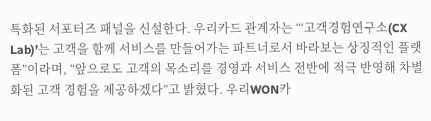특화된 서포터즈 패널을 신설한다. 우리카드 관계자는 “‘고객경험연구소(CX Lab)’는 고객을 함께 서비스를 만들어가는 파트너로서 바라보는 상징적인 플랫폼”이라며, “앞으로도 고객의 목소리를 경영과 서비스 전반에 적극 반영해 차별화된 고객 경험을 제공하겠다”고 밝혔다. 우리WON카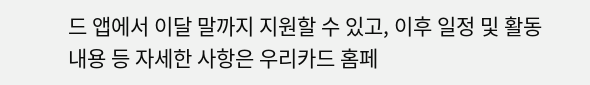드 앱에서 이달 말까지 지원할 수 있고, 이후 일정 및 활동 내용 등 자세한 사항은 우리카드 홈페